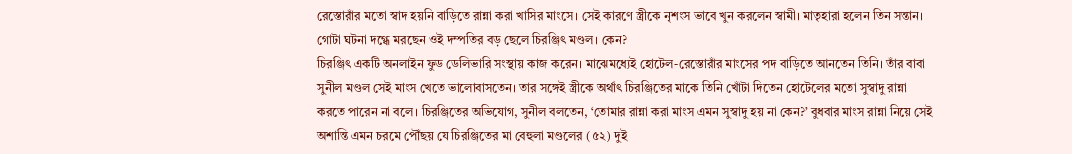রেস্তোরাঁর মতো স্বাদ হয়নি বাড়িতে রান্না করা খাসির মাংসে। সেই কারণে স্ত্রীকে নৃশংস ভাবে খুন করলেন স্বামী। মাতৃহারা হলেন তিন সন্তান। গোটা ঘটনা দগ্ধে মরছেন ওই দম্পতির বড় ছেলে চিরঞ্জিৎ মণ্ডল। কেন?
চিরঞ্জিৎ একটি অনলাইন ফুড ডেলিভারি সংস্থায় কাজ করেন। মাঝেমধ্যেই হোটেল-রেস্তোরাঁর মাংসের পদ বাড়িতে আনতেন তিনি। তাঁর বাবা সুনীল মণ্ডল সেই মাংস খেতে ভালোবাসতেন। তার সঙ্গেই স্ত্রীকে অর্থাৎ চিরঞ্জিতের মাকে তিনি খোঁটা দিতেন হোটেলের মতো সুস্বাদু রান্না করতে পারেন না বলে। চিরঞ্জিতের অভিযোগ, সুনীল বলতেন, ‘তোমার রান্না করা মাংস এমন সুস্বাদু হয় না কেন?’ বুধবার মাংস রান্না নিয়ে সেই অশান্তি এমন চরমে পৌঁছয় যে চিরঞ্জিতের মা বেহুলা মণ্ডলের (৫২) দুই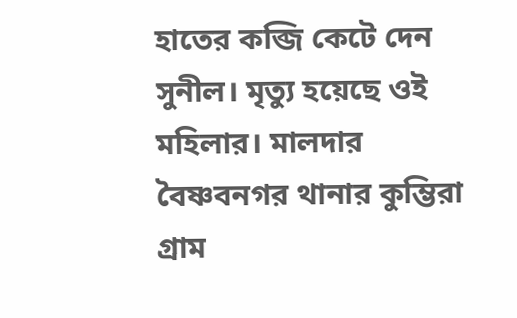হাতের কব্জি কেটে দেন সুনীল। মৃত্যু হয়েছে ওই মহিলার। মালদার বৈষ্ণবনগর থানার কুম্ভিরা গ্রাম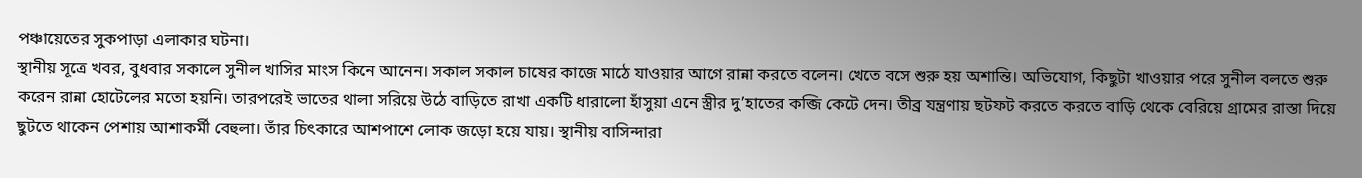পঞ্চায়েতের সুকপাড়া এলাকার ঘটনা।
স্থানীয় সূত্রে খবর, বুধবার সকালে সুনীল খাসির মাংস কিনে আনেন। সকাল সকাল চাষের কাজে মাঠে যাওয়ার আগে রান্না করতে বলেন। খেতে বসে শুরু হয় অশান্তি। অভিযোগ, কিছুটা খাওয়ার পরে সুনীল বলতে শুরু করেন রান্না হোটেলের মতো হয়নি। তারপরেই ভাতের থালা সরিয়ে উঠে বাড়িতে রাখা একটি ধারালো হাঁসুয়া এনে স্ত্রীর দু’হাতের কব্জি কেটে দেন। তীব্র যন্ত্রণায় ছটফট করতে করতে বাড়ি থেকে বেরিয়ে গ্রামের রাস্তা দিয়ে ছুটতে থাকেন পেশায় আশাকর্মী বেহুলা। তাঁর চিৎকারে আশপাশে লোক জড়ো হয়ে যায়। স্থানীয় বাসিন্দারা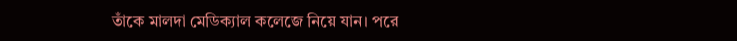তাঁকে মালদা মেডিক্যাল কলেজে নিয়ে যান। পরে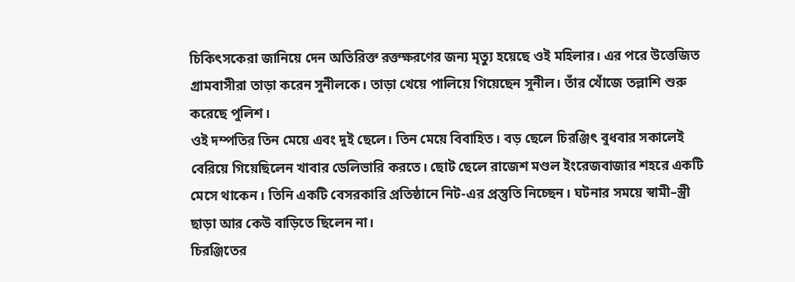চিকিৎসকেরা জানিয়ে দেন অতিরিক্ত রক্তক্ষরণের জন্য মৃত্যু হয়েছে ওই মহিলার। এর পরে উত্তেজিত গ্রামবাসীরা তাড়া করেন সুনীলকে। তাড়া খেয়ে পালিয়ে গিয়েছেন সুনীল। তাঁর খোঁজে তল্লাশি শুরু করেছে পুলিশ।
ওই দম্পতির তিন মেয়ে এবং দুই ছেলে। তিন মেয়ে বিবাহিত। বড় ছেলে চিরঞ্জিৎ বুধবার সকালেই বেরিয়ে গিয়েছিলেন খাবার ডেলিভারি করতে। ছোট ছেলে রাজেশ মণ্ডল ইংরেজবাজার শহরে একটি মেসে থাকেন। তিনি একটি বেসরকারি প্রতিষ্ঠানে নিট-এর প্রস্তুতি নিচ্ছেন। ঘটনার সময়ে স্বামী–স্ত্রী ছাড়া আর কেউ বাড়িতে ছিলেন না।
চিরঞ্জিতের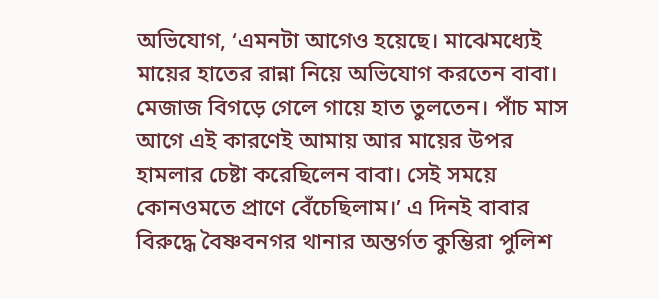অভিযোগ, ‘এমনটা আগেও হয়েছে। মাঝেমধ্যেই মায়ের হাতের রান্না নিয়ে অভিযোগ করতেন বাবা। মেজাজ বিগড়ে গেলে গায়ে হাত তুলতেন। পাঁচ মাস আগে এই কারণেই আমায় আর মায়ের উপর হামলার চেষ্টা করেছিলেন বাবা। সেই সময়ে কোনওমতে প্রাণে বেঁচেছিলাম।’ এ দিনই বাবার বিরুদ্ধে বৈষ্ণবনগর থানার অন্তর্গত কুম্ভিরা পুলিশ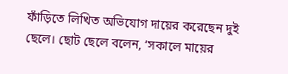ফাঁড়িতে লিখিত অভিযোগ দায়ের করেছেন দুই ছেলে। ছোট ছেলে বলেন, ‘সকালে মায়ের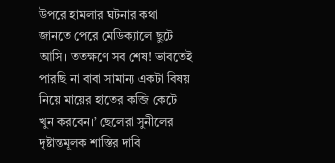উপরে হামলার ঘটনার কথা জানতে পেরে মেডিক্যালে ছুটে আসি। ততক্ষণে সব শেষ! ভাবতেই পারছি না বাবা সামান্য একটা বিষয় নিয়ে মায়ের হাতের কব্জি কেটে খুন করবেন।’ ছেলেরা সুনীলের দৃষ্টান্তমূলক শাস্তির দাবি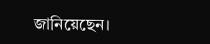জানিয়েছেন।